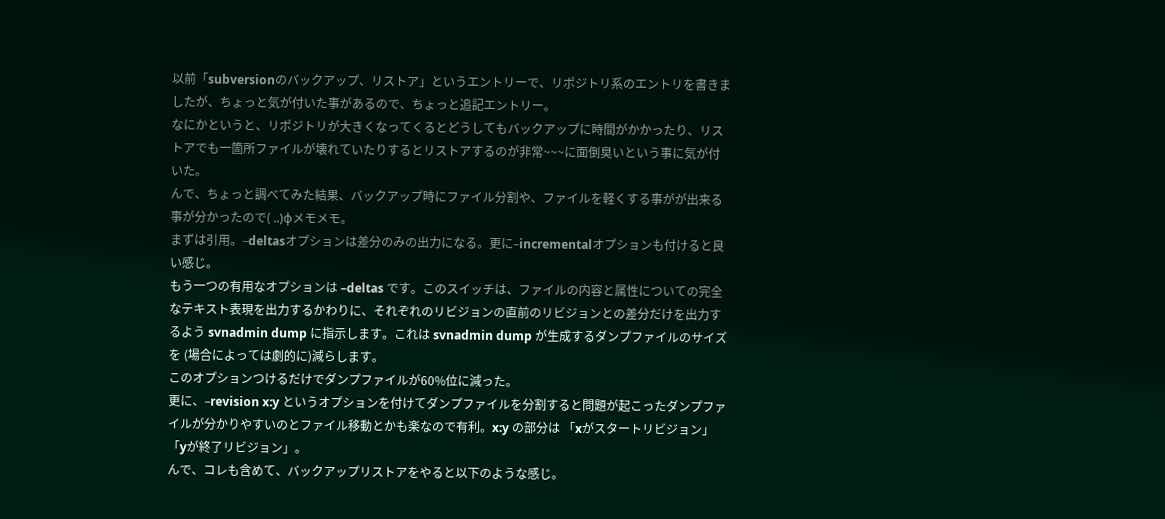以前「subversionのバックアップ、リストア」というエントリーで、リポジトリ系のエントリを書きましたが、ちょっと気が付いた事があるので、ちょっと追記エントリー。
なにかというと、リポジトリが大きくなってくるとどうしてもバックアップに時間がかかったり、リストアでも一箇所ファイルが壊れていたりするとリストアするのが非常~~~に面倒臭いという事に気が付いた。
んで、ちょっと調べてみた結果、バックアップ時にファイル分割や、ファイルを軽くする事がが出来る事が分かったので( ..)φメモメモ。
まずは引用。–deltasオプションは差分のみの出力になる。更に–incrementalオプションも付けると良い感じ。
もう一つの有用なオプションは –deltas です。このスイッチは、ファイルの内容と属性についての完全なテキスト表現を出力するかわりに、それぞれのリビジョンの直前のリビジョンとの差分だけを出力するよう svnadmin dump に指示します。これは svnadmin dump が生成するダンプファイルのサイズを (場合によっては劇的に)減らします。
このオプションつけるだけでダンプファイルが60%位に減った。
更に、–revision x:y というオプションを付けてダンプファイルを分割すると問題が起こったダンプファイルが分かりやすいのとファイル移動とかも楽なので有利。x:y の部分は 「xがスタートリビジョン」「yが終了リビジョン」。
んで、コレも含めて、バックアップリストアをやると以下のような感じ。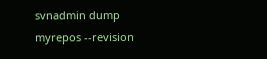svnadmin dump myrepos --revision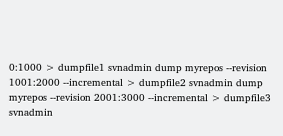0:1000 > dumpfile1 svnadmin dump myrepos --revision 1001:2000 --incremental > dumpfile2 svnadmin dump myrepos --revision 2001:3000 --incremental > dumpfile3 svnadmin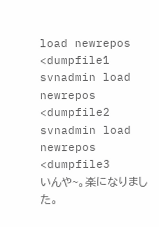load newrepos <dumpfile1 svnadmin load newrepos <dumpfile2 svnadmin load newrepos <dumpfile3
いんや~。楽になりました。